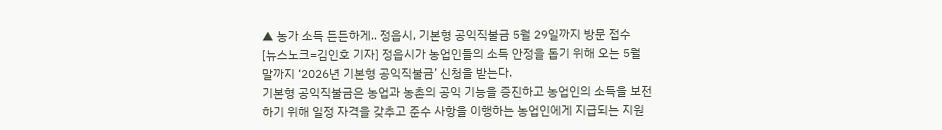▲ 농가 소득 든든하게.. 정읍시, 기본형 공익직불금 5월 29일까지 방문 접수
[뉴스노크=김인호 기자] 정읍시가 농업인들의 소득 안정을 돕기 위해 오는 5월 말까지 ‘2026년 기본형 공익직불금’ 신청을 받는다.
기본형 공익직불금은 농업과 농촌의 공익 기능을 증진하고 농업인의 소득을 보전하기 위해 일정 자격을 갖추고 준수 사항을 이행하는 농업인에게 지급되는 지원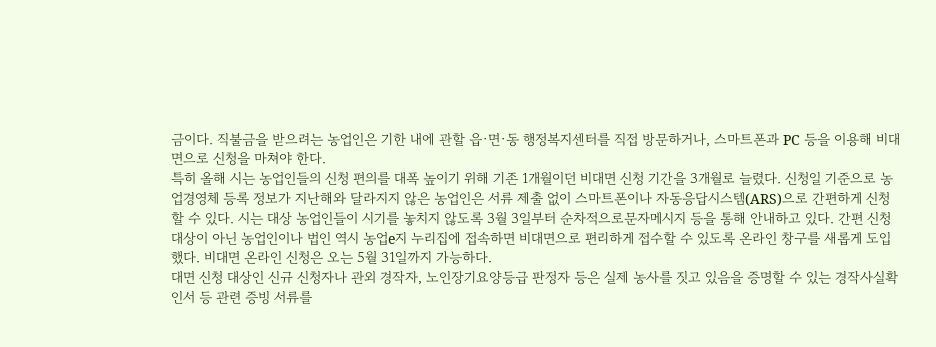금이다. 직불금을 받으려는 농업인은 기한 내에 관할 읍·면·동 행정복지센터를 직접 방문하거나, 스마트폰과 PC 등을 이용해 비대면으로 신청을 마쳐야 한다.
특히 올해 시는 농업인들의 신청 편의를 대폭 높이기 위해 기존 1개월이던 비대면 신청 기간을 3개월로 늘렸다. 신청일 기준으로 농업경영체 등록 정보가 지난해와 달라지지 않은 농업인은 서류 제출 없이 스마트폰이나 자동응답시스템(ARS)으로 간편하게 신청할 수 있다. 시는 대상 농업인들이 시기를 놓치지 않도록 3월 3일부터 순차적으로문자메시지 등을 통해 안내하고 있다. 간편 신청 대상이 아닌 농업인이나 법인 역시 농업e지 누리집에 접속하면 비대면으로 편리하게 접수할 수 있도록 온라인 창구를 새롭게 도입했다. 비대면 온라인 신청은 오는 5월 31일까지 가능하다.
대면 신청 대상인 신규 신청자나 관외 경작자, 노인장기요양등급 판정자 등은 실제 농사를 짓고 있음을 증명할 수 있는 경작사실확인서 등 관련 증빙 서류를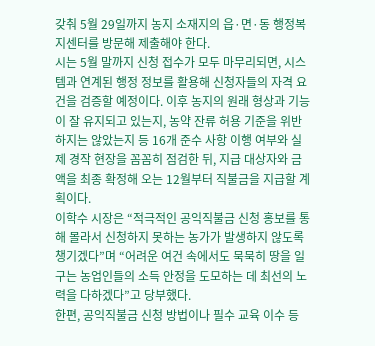갖춰 5월 29일까지 농지 소재지의 읍·면·동 행정복지센터를 방문해 제출해야 한다.
시는 5월 말까지 신청 접수가 모두 마무리되면, 시스템과 연계된 행정 정보를 활용해 신청자들의 자격 요건을 검증할 예정이다. 이후 농지의 원래 형상과 기능이 잘 유지되고 있는지, 농약 잔류 허용 기준을 위반하지는 않았는지 등 16개 준수 사항 이행 여부와 실제 경작 현장을 꼼꼼히 점검한 뒤, 지급 대상자와 금액을 최종 확정해 오는 12월부터 직불금을 지급할 계획이다.
이학수 시장은 “적극적인 공익직불금 신청 홍보를 통해 몰라서 신청하지 못하는 농가가 발생하지 않도록 챙기겠다”며 “어려운 여건 속에서도 묵묵히 땅을 일구는 농업인들의 소득 안정을 도모하는 데 최선의 노력을 다하겠다”고 당부했다.
한편, 공익직불금 신청 방법이나 필수 교육 이수 등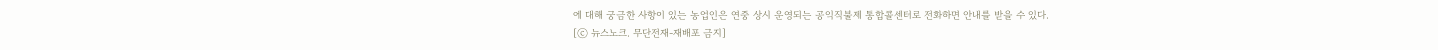에 대해 궁금한 사항이 있는 농업인은 연중 상시 운영되는 공익직불제 통합콜센터로 전화하면 안내를 받을 수 있다.
[ⓒ 뉴스노크. 무단전재-재배포 금지]